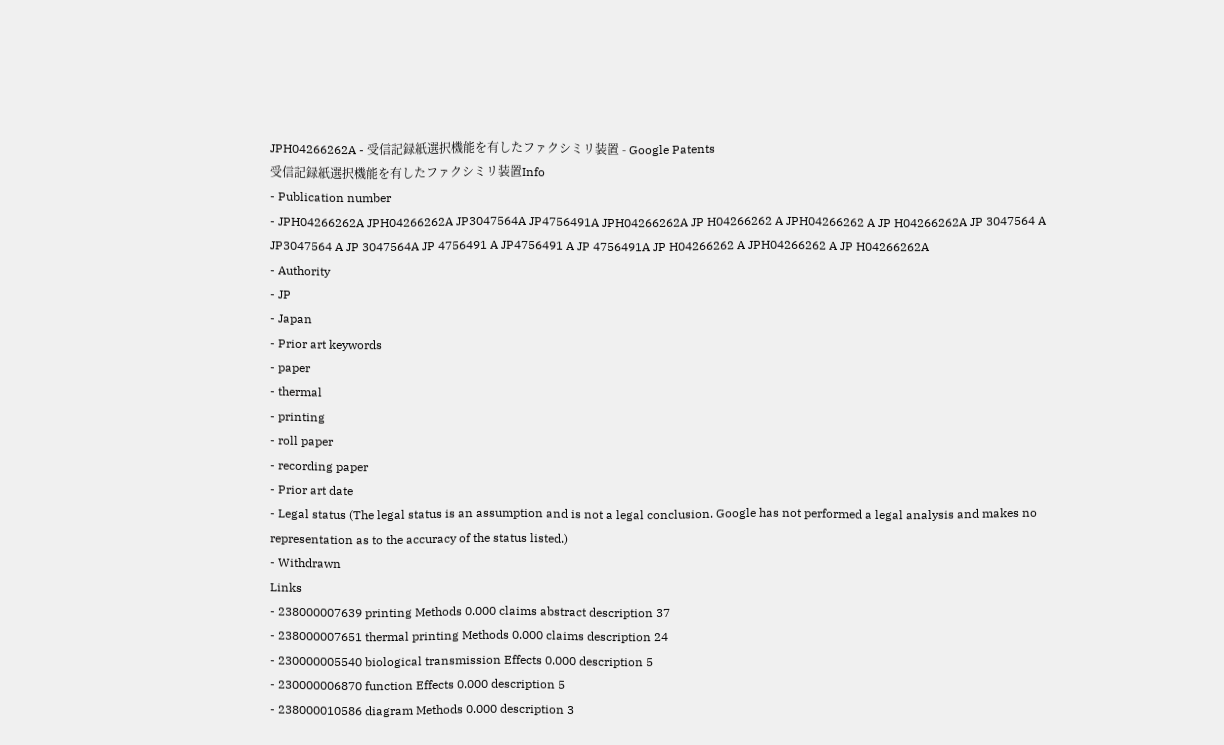JPH04266262A - 受信記録紙選択機能を有したファクシミリ装置 - Google Patents
受信記録紙選択機能を有したファクシミリ装置Info
- Publication number
- JPH04266262A JPH04266262A JP3047564A JP4756491A JPH04266262A JP H04266262 A JPH04266262 A JP H04266262A JP 3047564 A JP3047564 A JP 3047564A JP 4756491 A JP4756491 A JP 4756491A JP H04266262 A JPH04266262 A JP H04266262A
- Authority
- JP
- Japan
- Prior art keywords
- paper
- thermal
- printing
- roll paper
- recording paper
- Prior art date
- Legal status (The legal status is an assumption and is not a legal conclusion. Google has not performed a legal analysis and makes no representation as to the accuracy of the status listed.)
- Withdrawn
Links
- 238000007639 printing Methods 0.000 claims abstract description 37
- 238000007651 thermal printing Methods 0.000 claims description 24
- 230000005540 biological transmission Effects 0.000 description 5
- 230000006870 function Effects 0.000 description 5
- 238000010586 diagram Methods 0.000 description 3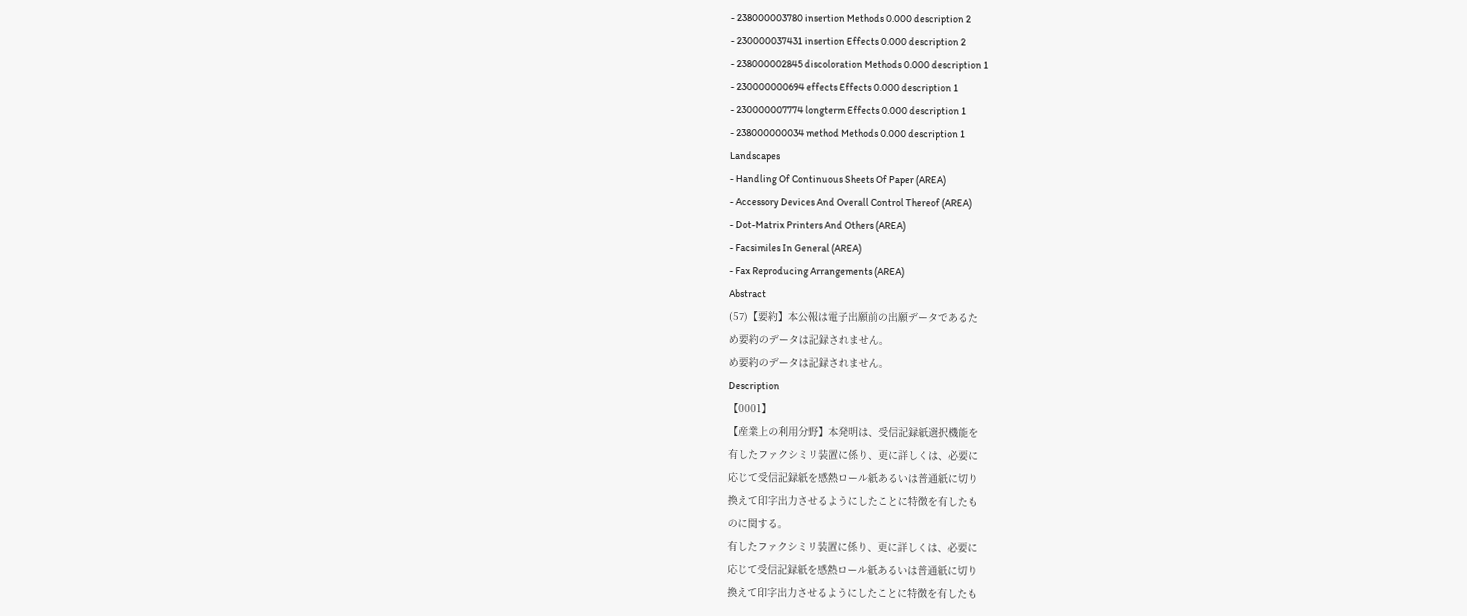- 238000003780 insertion Methods 0.000 description 2
- 230000037431 insertion Effects 0.000 description 2
- 238000002845 discoloration Methods 0.000 description 1
- 230000000694 effects Effects 0.000 description 1
- 230000007774 longterm Effects 0.000 description 1
- 238000000034 method Methods 0.000 description 1
Landscapes
- Handling Of Continuous Sheets Of Paper (AREA)
- Accessory Devices And Overall Control Thereof (AREA)
- Dot-Matrix Printers And Others (AREA)
- Facsimiles In General (AREA)
- Fax Reproducing Arrangements (AREA)
Abstract
(57)【要約】本公報は電子出願前の出願データであるた
め要約のデータは記録されません。
め要約のデータは記録されません。
Description
【0001】
【産業上の利用分野】本発明は、受信記録紙選択機能を
有したファクシミリ装置に係り、更に詳しくは、必要に
応じて受信記録紙を感熱ロール紙あるいは普通紙に切り
換えて印字出力させるようにしたことに特徴を有したも
のに関する。
有したファクシミリ装置に係り、更に詳しくは、必要に
応じて受信記録紙を感熱ロール紙あるいは普通紙に切り
換えて印字出力させるようにしたことに特徴を有したも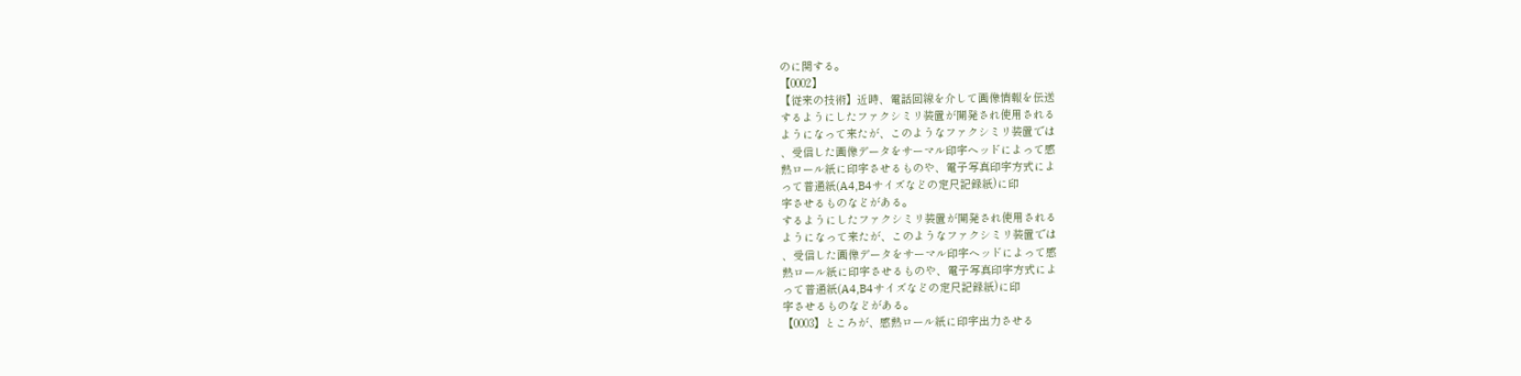のに関する。
【0002】
【従来の技術】近時、電話回線を介して画像情報を伝送
するようにしたファクシミリ装置が開発され使用される
ようになって来たが、このようなファクシミリ装置では
、受信した画像データをサーマル印字ヘッドによって感
熱ロール紙に印字させるものや、電子写真印字方式によ
って普通紙(A4,B4サイズなどの定尺記録紙)に印
字させるものなどがある。
するようにしたファクシミリ装置が開発され使用される
ようになって来たが、このようなファクシミリ装置では
、受信した画像データをサーマル印字ヘッドによって感
熱ロール紙に印字させるものや、電子写真印字方式によ
って普通紙(A4,B4サイズなどの定尺記録紙)に印
字させるものなどがある。
【0003】ところが、感熱ロール紙に印字出力させる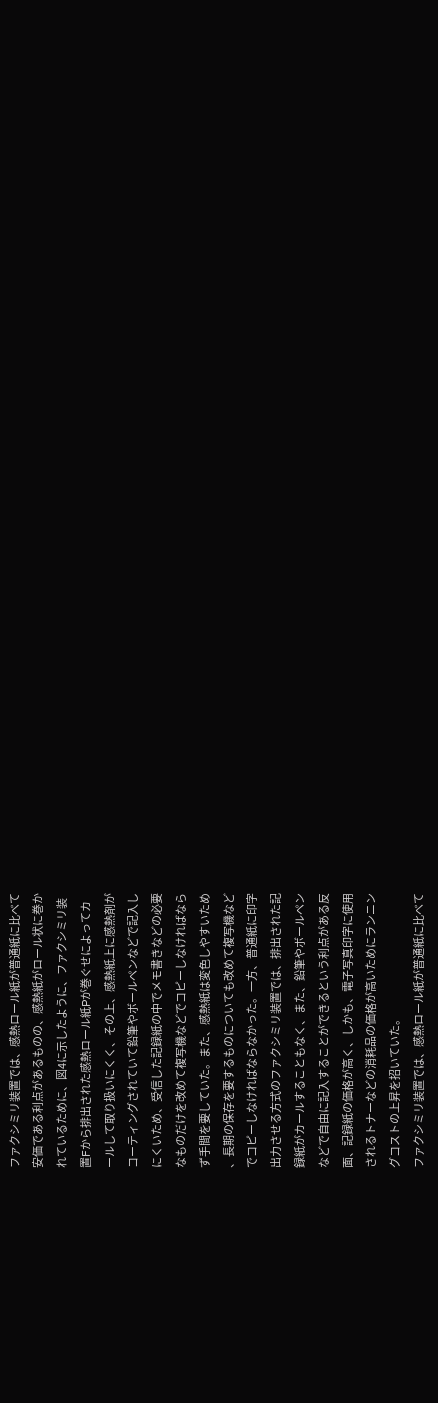ファクシミリ装置では、感熱ロール紙が普通紙に比べて
安価である利点があるものの、感熱紙がロール状に巻か
れているために、図4に示したように、ファクシミリ装
置Fから排出された感熱ロール紙Pが巻ぐせによってカ
ールして取り扱いにくく、その上、感熱紙上に感熱剤が
コーティングされていて鉛筆やボールペンなどで記入し
にくいため、受信した記録紙の中でメモ書きなどの必要
なものだけを改めて複写機などでコピーしなければなら
ず手間を要していた。また、感熱紙は変色しやすいため
、長期の保存を要するものについても改めて複写機など
でコピーしなければならなかった。一方、普通紙に印字
出力させる方式のファクシミリ装置では、排出された記
録紙がカールすることもなく、また、鉛筆やボールペン
などで自由に記入することができるという利点がある反
面、記録紙の価格が高く、しかも、電子写真印字に使用
されるトナーなどの消耗品の価格が高いためにランニン
グコストの上昇を招いていた。
ファクシミリ装置では、感熱ロール紙が普通紙に比べて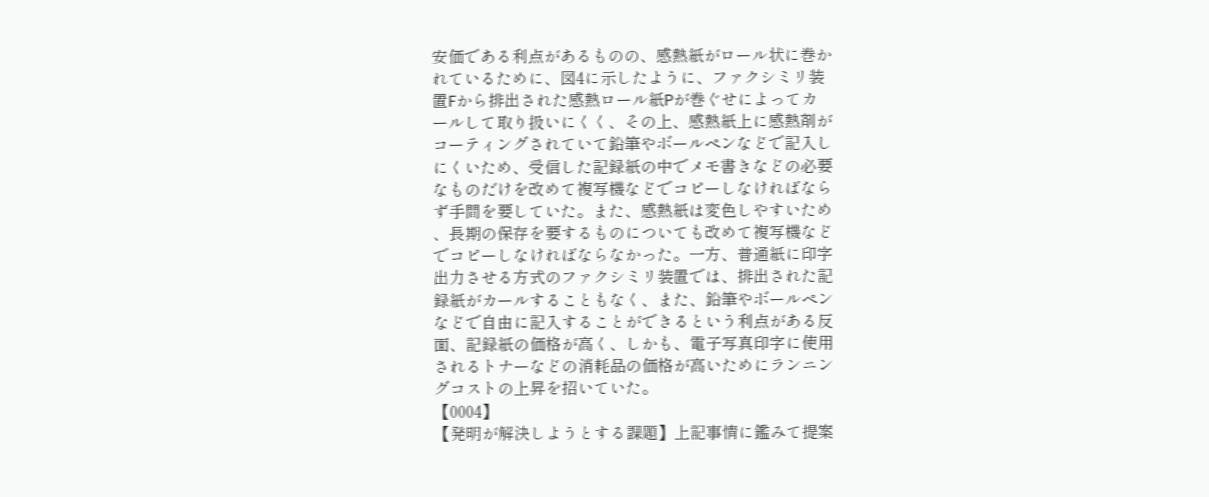安価である利点があるものの、感熱紙がロール状に巻か
れているために、図4に示したように、ファクシミリ装
置Fから排出された感熱ロール紙Pが巻ぐせによってカ
ールして取り扱いにくく、その上、感熱紙上に感熱剤が
コーティングされていて鉛筆やボールペンなどで記入し
にくいため、受信した記録紙の中でメモ書きなどの必要
なものだけを改めて複写機などでコピーしなければなら
ず手間を要していた。また、感熱紙は変色しやすいため
、長期の保存を要するものについても改めて複写機など
でコピーしなければならなかった。一方、普通紙に印字
出力させる方式のファクシミリ装置では、排出された記
録紙がカールすることもなく、また、鉛筆やボールペン
などで自由に記入することができるという利点がある反
面、記録紙の価格が高く、しかも、電子写真印字に使用
されるトナーなどの消耗品の価格が高いためにランニン
グコストの上昇を招いていた。
【0004】
【発明が解決しようとする課題】上記事情に鑑みて提案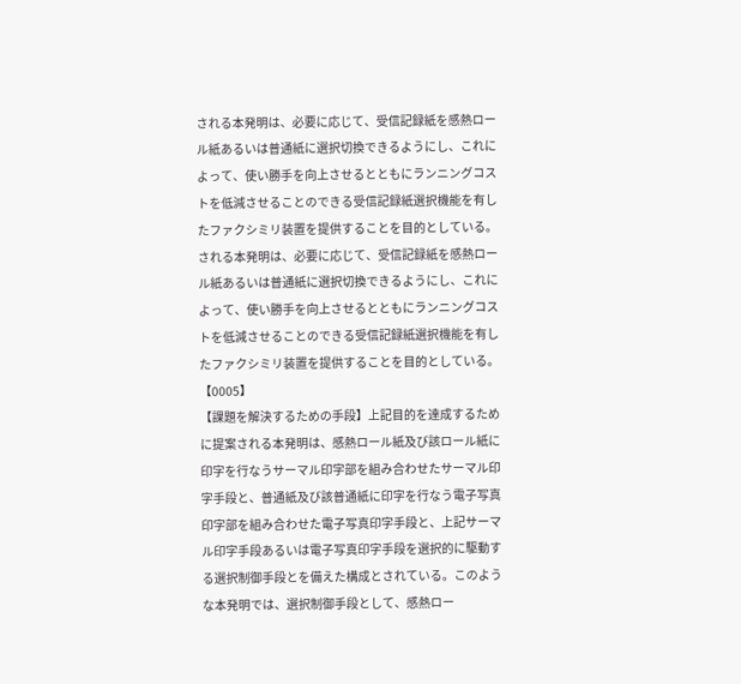される本発明は、必要に応じて、受信記録紙を感熱ロー
ル紙あるいは普通紙に選択切換できるようにし、これに
よって、使い勝手を向上させるとともにランニングコス
トを低減させることのできる受信記録紙選択機能を有し
たファクシミリ装置を提供することを目的としている。
される本発明は、必要に応じて、受信記録紙を感熱ロー
ル紙あるいは普通紙に選択切換できるようにし、これに
よって、使い勝手を向上させるとともにランニングコス
トを低減させることのできる受信記録紙選択機能を有し
たファクシミリ装置を提供することを目的としている。
【0005】
【課題を解決するための手段】上記目的を達成するため
に提案される本発明は、感熱ロール紙及び該ロール紙に
印字を行なうサーマル印字部を組み合わせたサーマル印
字手段と、普通紙及び該普通紙に印字を行なう電子写真
印字部を組み合わせた電子写真印字手段と、上記サーマ
ル印字手段あるいは電子写真印字手段を選択的に駆動す
る選択制御手段とを備えた構成とされている。このよう
な本発明では、選択制御手段として、感熱ロー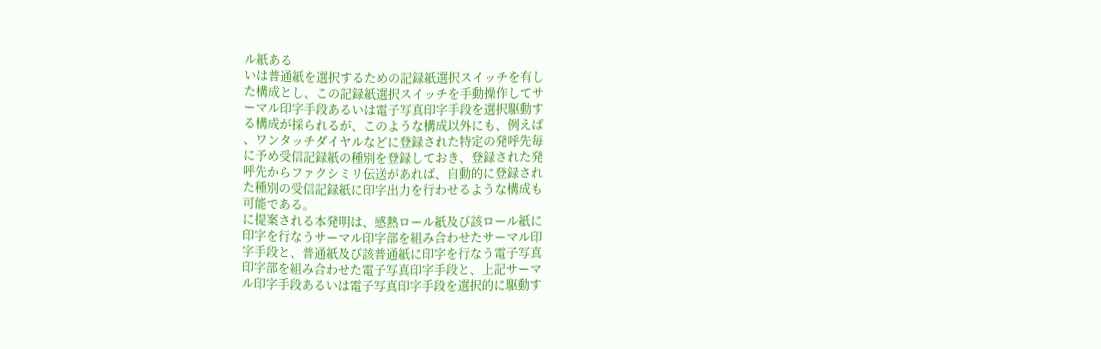ル紙ある
いは普通紙を選択するための記録紙選択スイッチを有し
た構成とし、この記録紙選択スイッチを手動操作してサ
ーマル印字手段あるいは電子写真印字手段を選択駆動す
る構成が採られるが、このような構成以外にも、例えば
、ワンタッチダイヤルなどに登録された特定の発呼先毎
に予め受信記録紙の種別を登録しておき、登録された発
呼先からファクシミリ伝送があれば、自動的に登録され
た種別の受信記録紙に印字出力を行わせるような構成も
可能である。
に提案される本発明は、感熱ロール紙及び該ロール紙に
印字を行なうサーマル印字部を組み合わせたサーマル印
字手段と、普通紙及び該普通紙に印字を行なう電子写真
印字部を組み合わせた電子写真印字手段と、上記サーマ
ル印字手段あるいは電子写真印字手段を選択的に駆動す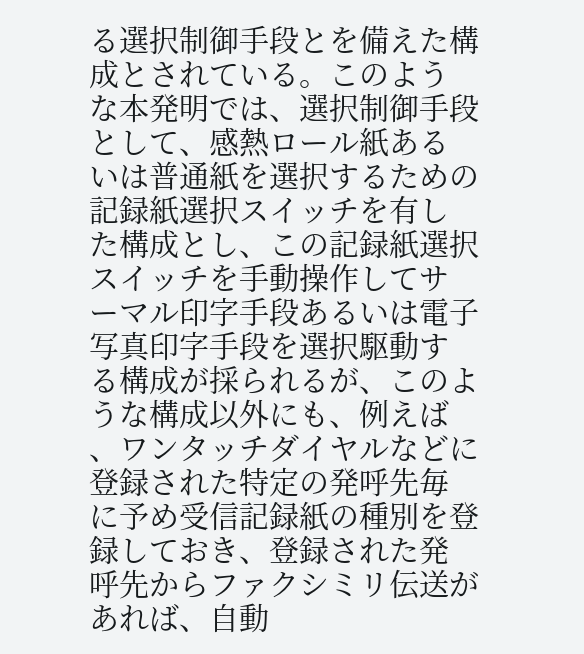る選択制御手段とを備えた構成とされている。このよう
な本発明では、選択制御手段として、感熱ロール紙ある
いは普通紙を選択するための記録紙選択スイッチを有し
た構成とし、この記録紙選択スイッチを手動操作してサ
ーマル印字手段あるいは電子写真印字手段を選択駆動す
る構成が採られるが、このような構成以外にも、例えば
、ワンタッチダイヤルなどに登録された特定の発呼先毎
に予め受信記録紙の種別を登録しておき、登録された発
呼先からファクシミリ伝送があれば、自動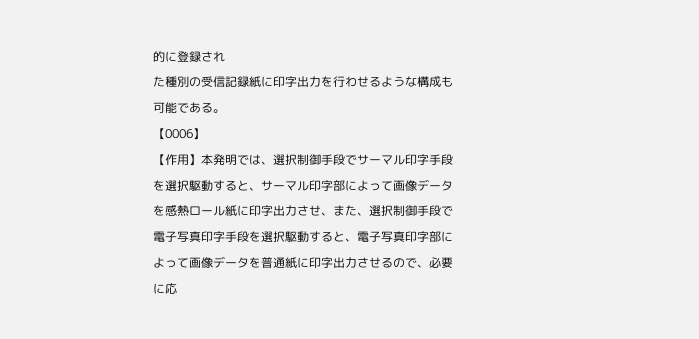的に登録され
た種別の受信記録紙に印字出力を行わせるような構成も
可能である。
【0006】
【作用】本発明では、選択制御手段でサーマル印字手段
を選択駆動すると、サーマル印字部によって画像データ
を感熱ロール紙に印字出力させ、また、選択制御手段で
電子写真印字手段を選択駆動すると、電子写真印字部に
よって画像データを普通紙に印字出力させるので、必要
に応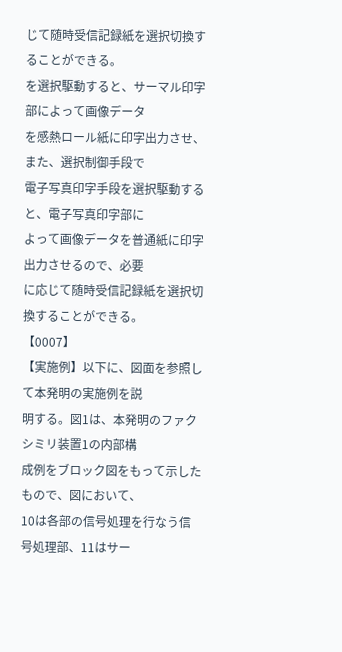じて随時受信記録紙を選択切換することができる。
を選択駆動すると、サーマル印字部によって画像データ
を感熱ロール紙に印字出力させ、また、選択制御手段で
電子写真印字手段を選択駆動すると、電子写真印字部に
よって画像データを普通紙に印字出力させるので、必要
に応じて随時受信記録紙を選択切換することができる。
【0007】
【実施例】以下に、図面を参照して本発明の実施例を説
明する。図1は、本発明のファクシミリ装置1の内部構
成例をブロック図をもって示したもので、図において、
10は各部の信号処理を行なう信号処理部、11はサー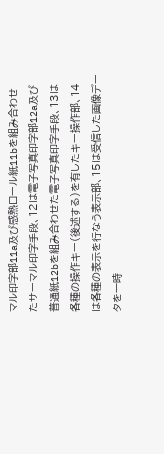マル印字部11a及び感熱ロール紙11bを組み合わせ
たサーマル印字手段、12は電子写真印字部12a及び
普通紙12bを組み合わせた電子写真印字手段、13は
各種の操作キー(後述する)を有したキー操作部、14
は各種の表示を行なう表示部、15は受信した画像デー
タを一時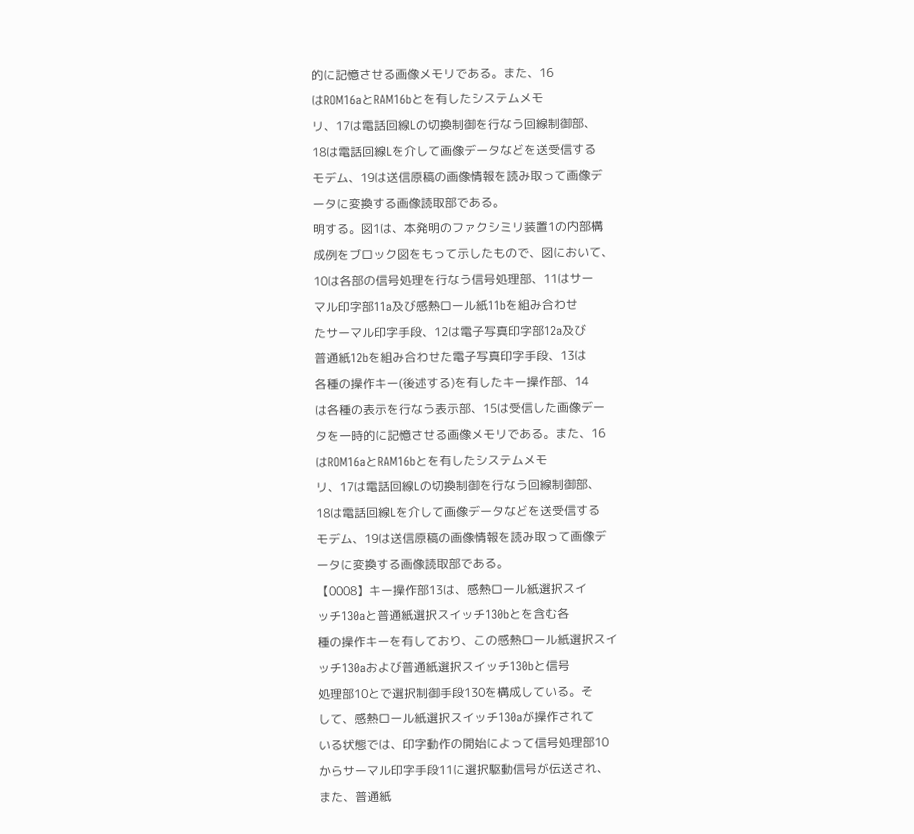的に記憶させる画像メモリである。また、16
はROM16aとRAM16bとを有したシステムメモ
リ、17は電話回線Lの切換制御を行なう回線制御部、
18は電話回線Lを介して画像データなどを送受信する
モデム、19は送信原稿の画像情報を読み取って画像デ
ータに変換する画像読取部である。
明する。図1は、本発明のファクシミリ装置1の内部構
成例をブロック図をもって示したもので、図において、
10は各部の信号処理を行なう信号処理部、11はサー
マル印字部11a及び感熱ロール紙11bを組み合わせ
たサーマル印字手段、12は電子写真印字部12a及び
普通紙12bを組み合わせた電子写真印字手段、13は
各種の操作キー(後述する)を有したキー操作部、14
は各種の表示を行なう表示部、15は受信した画像デー
タを一時的に記憶させる画像メモリである。また、16
はROM16aとRAM16bとを有したシステムメモ
リ、17は電話回線Lの切換制御を行なう回線制御部、
18は電話回線Lを介して画像データなどを送受信する
モデム、19は送信原稿の画像情報を読み取って画像デ
ータに変換する画像読取部である。
【0008】キー操作部13は、感熱ロール紙選択スイ
ッチ130aと普通紙選択スイッチ130bとを含む各
種の操作キーを有しており、この感熱ロール紙選択スイ
ッチ130aおよび普通紙選択スイッチ130bと信号
処理部10とで選択制御手段130を構成している。そ
して、感熱ロール紙選択スイッチ130aが操作されて
いる状態では、印字動作の開始によって信号処理部10
からサーマル印字手段11に選択駆動信号が伝送され、
また、普通紙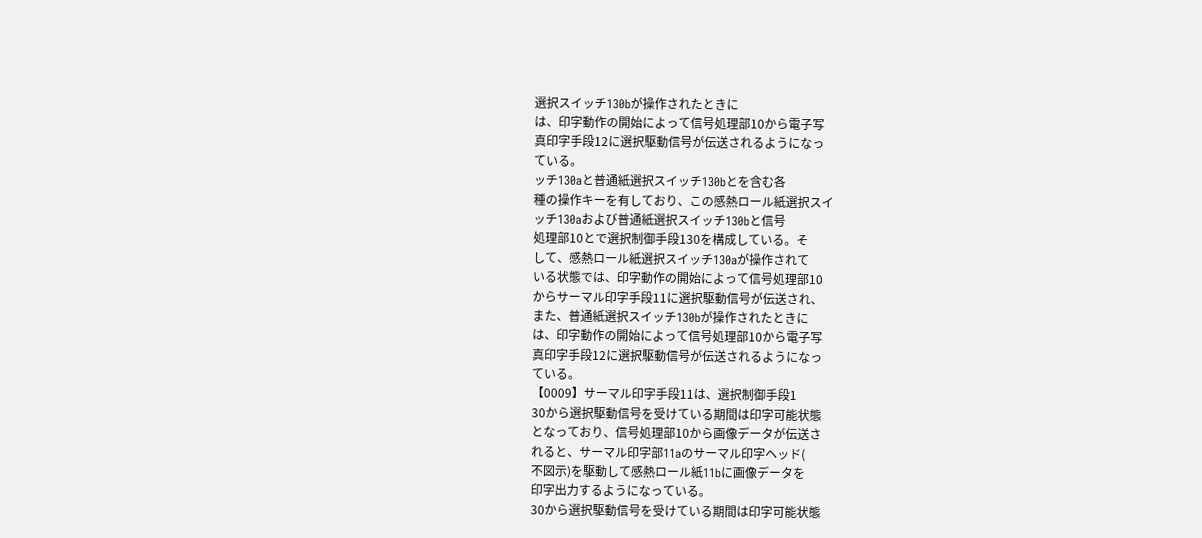選択スイッチ130bが操作されたときに
は、印字動作の開始によって信号処理部10から電子写
真印字手段12に選択駆動信号が伝送されるようになっ
ている。
ッチ130aと普通紙選択スイッチ130bとを含む各
種の操作キーを有しており、この感熱ロール紙選択スイ
ッチ130aおよび普通紙選択スイッチ130bと信号
処理部10とで選択制御手段130を構成している。そ
して、感熱ロール紙選択スイッチ130aが操作されて
いる状態では、印字動作の開始によって信号処理部10
からサーマル印字手段11に選択駆動信号が伝送され、
また、普通紙選択スイッチ130bが操作されたときに
は、印字動作の開始によって信号処理部10から電子写
真印字手段12に選択駆動信号が伝送されるようになっ
ている。
【0009】サーマル印字手段11は、選択制御手段1
30から選択駆動信号を受けている期間は印字可能状態
となっており、信号処理部10から画像データが伝送さ
れると、サーマル印字部11aのサーマル印字ヘッド(
不図示)を駆動して感熱ロール紙11bに画像データを
印字出力するようになっている。
30から選択駆動信号を受けている期間は印字可能状態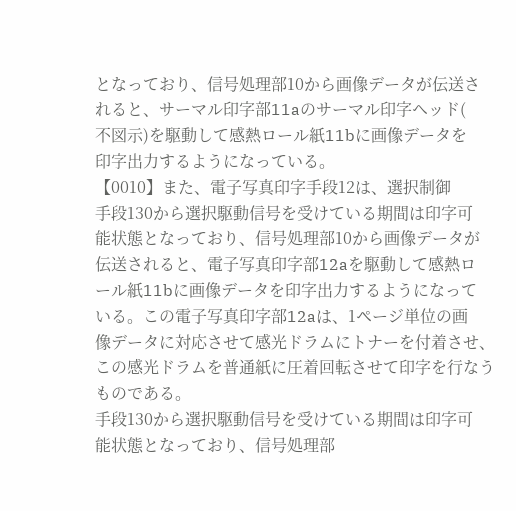となっており、信号処理部10から画像データが伝送さ
れると、サーマル印字部11aのサーマル印字ヘッド(
不図示)を駆動して感熱ロール紙11bに画像データを
印字出力するようになっている。
【0010】また、電子写真印字手段12は、選択制御
手段130から選択駆動信号を受けている期間は印字可
能状態となっており、信号処理部10から画像データが
伝送されると、電子写真印字部12aを駆動して感熱ロ
ール紙11bに画像データを印字出力するようになって
いる。この電子写真印字部12aは、1ページ単位の画
像データに対応させて感光ドラムにトナーを付着させ、
この感光ドラムを普通紙に圧着回転させて印字を行なう
ものである。
手段130から選択駆動信号を受けている期間は印字可
能状態となっており、信号処理部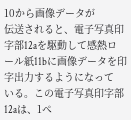10から画像データが
伝送されると、電子写真印字部12aを駆動して感熱ロ
ール紙11bに画像データを印字出力するようになって
いる。この電子写真印字部12aは、1ペ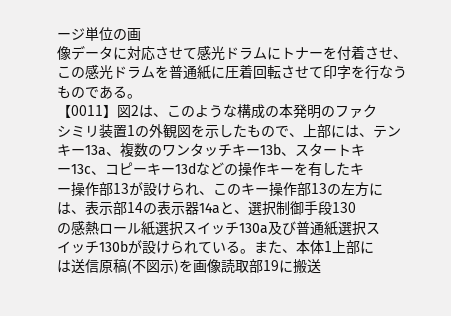ージ単位の画
像データに対応させて感光ドラムにトナーを付着させ、
この感光ドラムを普通紙に圧着回転させて印字を行なう
ものである。
【0011】図2は、このような構成の本発明のファク
シミリ装置1の外観図を示したもので、上部には、テン
キー13a、複数のワンタッチキー13b、スタートキ
ー13c、コピーキー13dなどの操作キーを有したキ
ー操作部13が設けられ、このキー操作部13の左方に
は、表示部14の表示器14aと、選択制御手段130
の感熱ロール紙選択スイッチ130a及び普通紙選択ス
イッチ130bが設けられている。また、本体1上部に
は送信原稿(不図示)を画像読取部19に搬送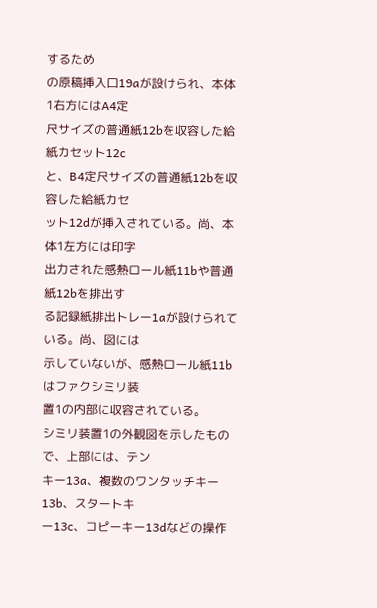するため
の原稿挿入口19aが設けられ、本体1右方にはA4定
尺サイズの普通紙12bを収容した給紙カセット12c
と、B4定尺サイズの普通紙12bを収容した給紙カセ
ット12dが挿入されている。尚、本体1左方には印字
出力された感熱ロール紙11bや普通紙12bを排出す
る記録紙排出トレー1aが設けられている。尚、図には
示していないが、感熱ロール紙11bはファクシミリ装
置1の内部に収容されている。
シミリ装置1の外観図を示したもので、上部には、テン
キー13a、複数のワンタッチキー13b、スタートキ
ー13c、コピーキー13dなどの操作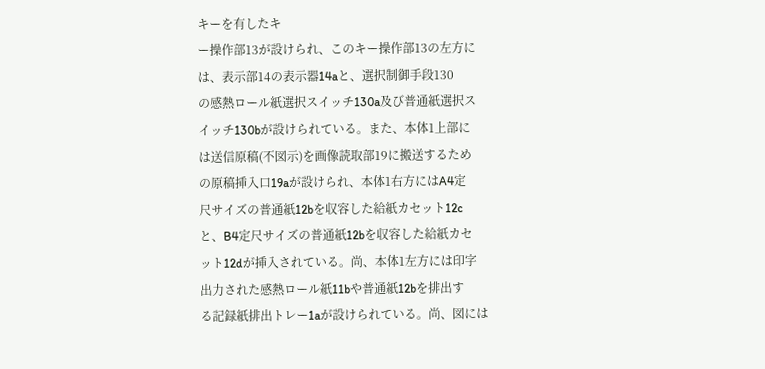キーを有したキ
ー操作部13が設けられ、このキー操作部13の左方に
は、表示部14の表示器14aと、選択制御手段130
の感熱ロール紙選択スイッチ130a及び普通紙選択ス
イッチ130bが設けられている。また、本体1上部に
は送信原稿(不図示)を画像読取部19に搬送するため
の原稿挿入口19aが設けられ、本体1右方にはA4定
尺サイズの普通紙12bを収容した給紙カセット12c
と、B4定尺サイズの普通紙12bを収容した給紙カセ
ット12dが挿入されている。尚、本体1左方には印字
出力された感熱ロール紙11bや普通紙12bを排出す
る記録紙排出トレー1aが設けられている。尚、図には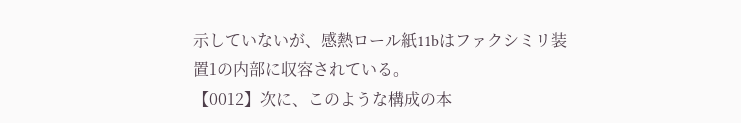示していないが、感熱ロール紙11bはファクシミリ装
置1の内部に収容されている。
【0012】次に、このような構成の本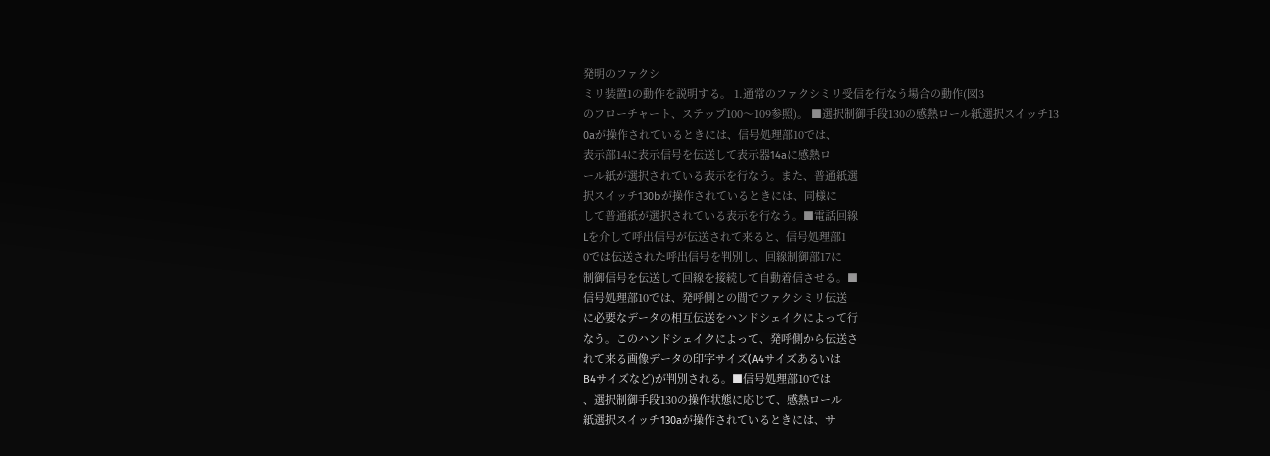発明のファクシ
ミリ装置1の動作を説明する。 1.通常のファクシミリ受信を行なう場合の動作(図3
のフローチャート、ステップ100〜109参照)。 ■選択制御手段130の感熱ロール紙選択スイッチ13
0aが操作されているときには、信号処理部10では、
表示部14に表示信号を伝送して表示器14aに感熱ロ
ール紙が選択されている表示を行なう。また、普通紙選
択スイッチ130bが操作されているときには、同様に
して普通紙が選択されている表示を行なう。■電話回線
Lを介して呼出信号が伝送されて来ると、信号処理部1
0では伝送された呼出信号を判別し、回線制御部17に
制御信号を伝送して回線を接続して自動着信させる。■
信号処理部10では、発呼側との間でファクシミリ伝送
に必要なデータの相互伝送をハンドシェイクによって行
なう。このハンドシェイクによって、発呼側から伝送さ
れて来る画像データの印字サイズ(A4サイズあるいは
B4サイズなど)が判別される。■信号処理部10では
、選択制御手段130の操作状態に応じて、感熱ロール
紙選択スイッチ130aが操作されているときには、サ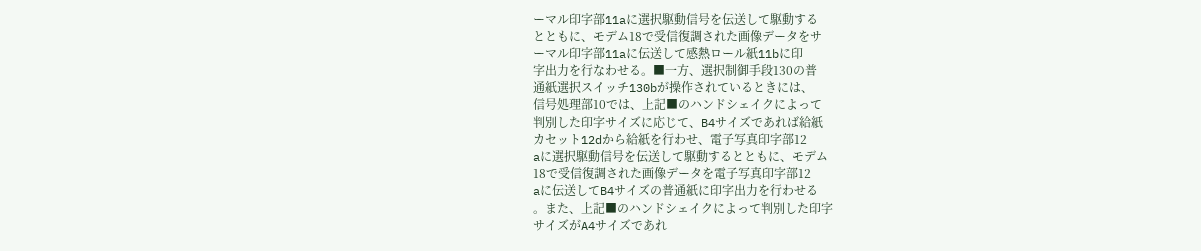ーマル印字部11aに選択駆動信号を伝送して駆動する
とともに、モデム18で受信復調された画像データをサ
ーマル印字部11aに伝送して感熱ロール紙11bに印
字出力を行なわせる。■一方、選択制御手段130の普
通紙選択スイッチ130bが操作されているときには、
信号処理部10では、上記■のハンドシェイクによって
判別した印字サイズに応じて、B4サイズであれば給紙
カセット12dから給紙を行わせ、電子写真印字部12
aに選択駆動信号を伝送して駆動するとともに、モデム
18で受信復調された画像データを電子写真印字部12
aに伝送してB4サイズの普通紙に印字出力を行わせる
。また、上記■のハンドシェイクによって判別した印字
サイズがA4サイズであれ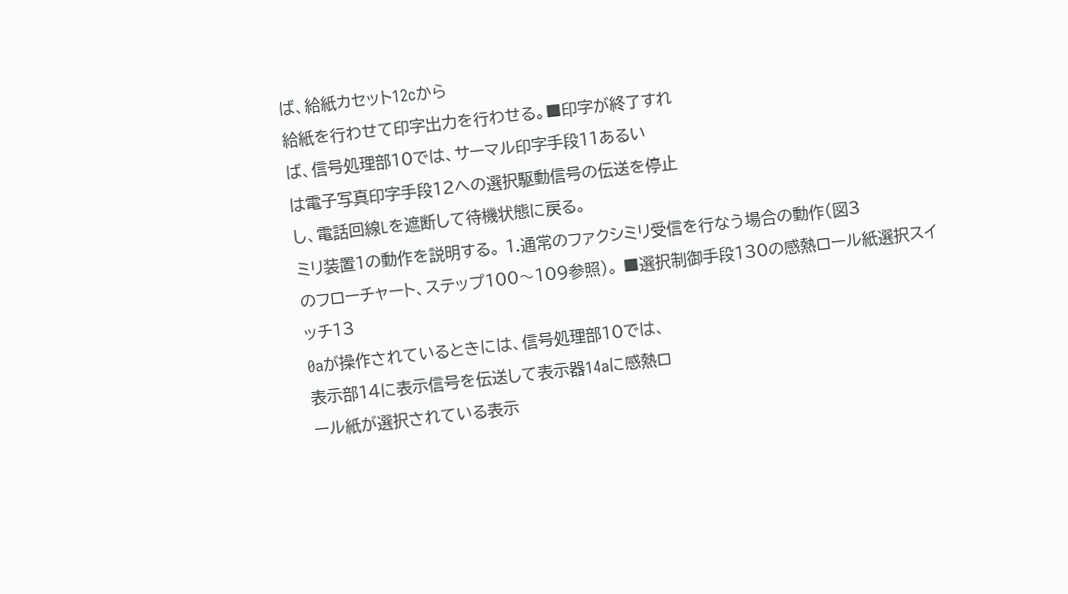ば、給紙カセット12cから
給紙を行わせて印字出力を行わせる。■印字が終了すれ
ば、信号処理部10では、サーマル印字手段11あるい
は電子写真印字手段12への選択駆動信号の伝送を停止
し、電話回線Lを遮断して待機状態に戻る。
ミリ装置1の動作を説明する。 1.通常のファクシミリ受信を行なう場合の動作(図3
のフローチャート、ステップ100〜109参照)。 ■選択制御手段130の感熱ロール紙選択スイッチ13
0aが操作されているときには、信号処理部10では、
表示部14に表示信号を伝送して表示器14aに感熱ロ
ール紙が選択されている表示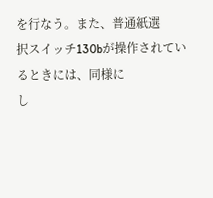を行なう。また、普通紙選
択スイッチ130bが操作されているときには、同様に
し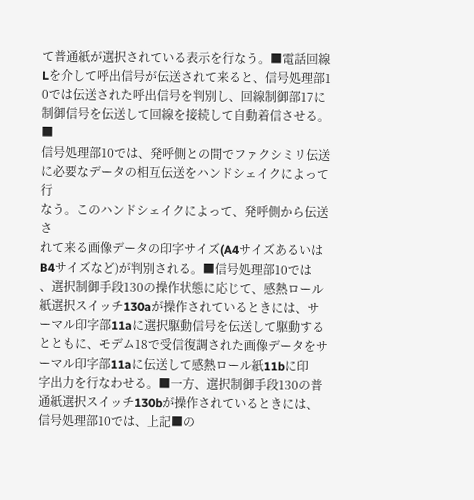て普通紙が選択されている表示を行なう。■電話回線
Lを介して呼出信号が伝送されて来ると、信号処理部1
0では伝送された呼出信号を判別し、回線制御部17に
制御信号を伝送して回線を接続して自動着信させる。■
信号処理部10では、発呼側との間でファクシミリ伝送
に必要なデータの相互伝送をハンドシェイクによって行
なう。このハンドシェイクによって、発呼側から伝送さ
れて来る画像データの印字サイズ(A4サイズあるいは
B4サイズなど)が判別される。■信号処理部10では
、選択制御手段130の操作状態に応じて、感熱ロール
紙選択スイッチ130aが操作されているときには、サ
ーマル印字部11aに選択駆動信号を伝送して駆動する
とともに、モデム18で受信復調された画像データをサ
ーマル印字部11aに伝送して感熱ロール紙11bに印
字出力を行なわせる。■一方、選択制御手段130の普
通紙選択スイッチ130bが操作されているときには、
信号処理部10では、上記■の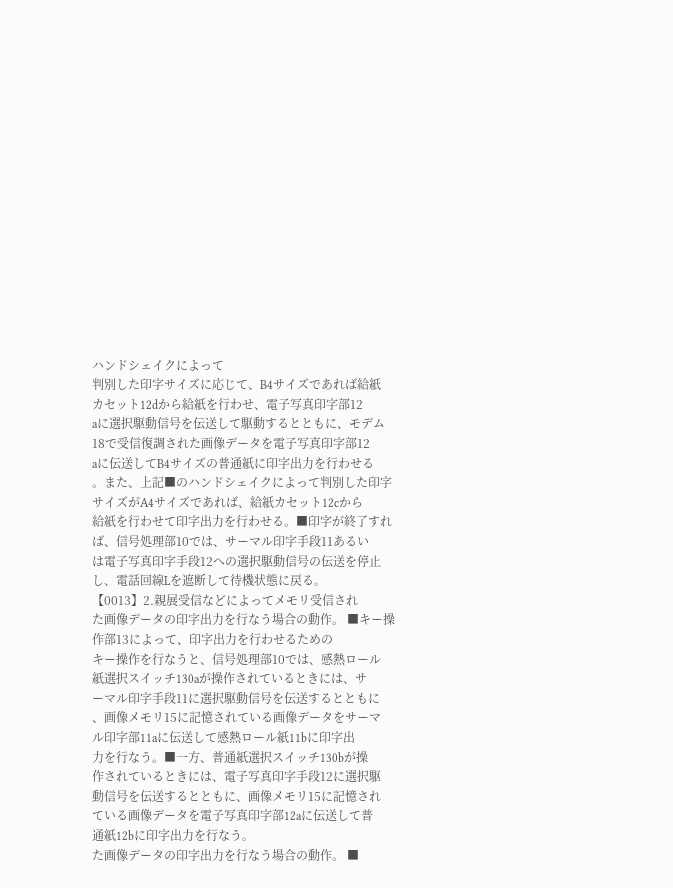ハンドシェイクによって
判別した印字サイズに応じて、B4サイズであれば給紙
カセット12dから給紙を行わせ、電子写真印字部12
aに選択駆動信号を伝送して駆動するとともに、モデム
18で受信復調された画像データを電子写真印字部12
aに伝送してB4サイズの普通紙に印字出力を行わせる
。また、上記■のハンドシェイクによって判別した印字
サイズがA4サイズであれば、給紙カセット12cから
給紙を行わせて印字出力を行わせる。■印字が終了すれ
ば、信号処理部10では、サーマル印字手段11あるい
は電子写真印字手段12への選択駆動信号の伝送を停止
し、電話回線Lを遮断して待機状態に戻る。
【0013】2.親展受信などによってメモリ受信され
た画像データの印字出力を行なう場合の動作。 ■キー操作部13によって、印字出力を行わせるための
キー操作を行なうと、信号処理部10では、感熱ロール
紙選択スイッチ130aが操作されているときには、サ
ーマル印字手段11に選択駆動信号を伝送するとともに
、画像メモリ15に記憶されている画像データをサーマ
ル印字部11aに伝送して感熱ロール紙11bに印字出
力を行なう。■一方、普通紙選択スイッチ130bが操
作されているときには、電子写真印字手段12に選択駆
動信号を伝送するとともに、画像メモリ15に記憶され
ている画像データを電子写真印字部12aに伝送して普
通紙12bに印字出力を行なう。
た画像データの印字出力を行なう場合の動作。 ■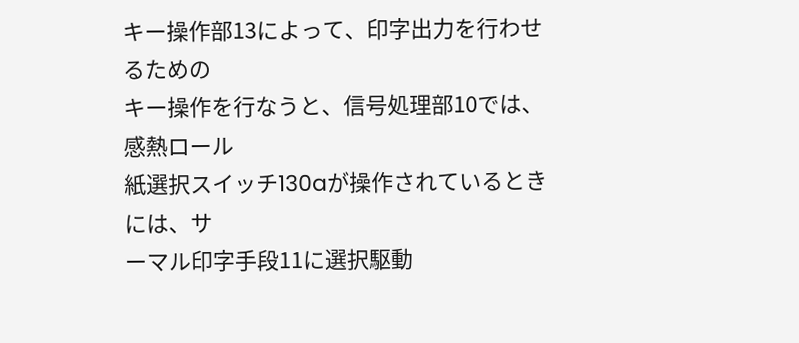キー操作部13によって、印字出力を行わせるための
キー操作を行なうと、信号処理部10では、感熱ロール
紙選択スイッチ130aが操作されているときには、サ
ーマル印字手段11に選択駆動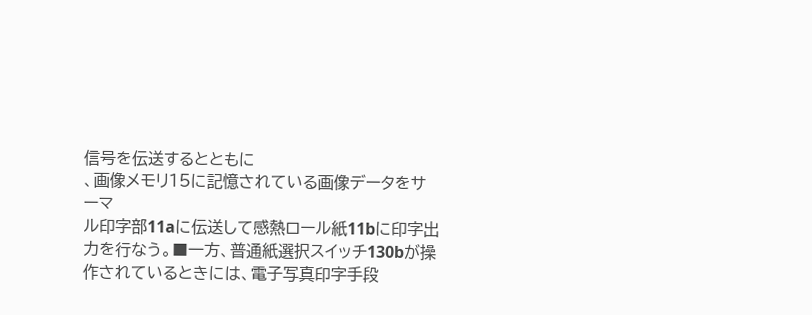信号を伝送するとともに
、画像メモリ15に記憶されている画像データをサーマ
ル印字部11aに伝送して感熱ロール紙11bに印字出
力を行なう。■一方、普通紙選択スイッチ130bが操
作されているときには、電子写真印字手段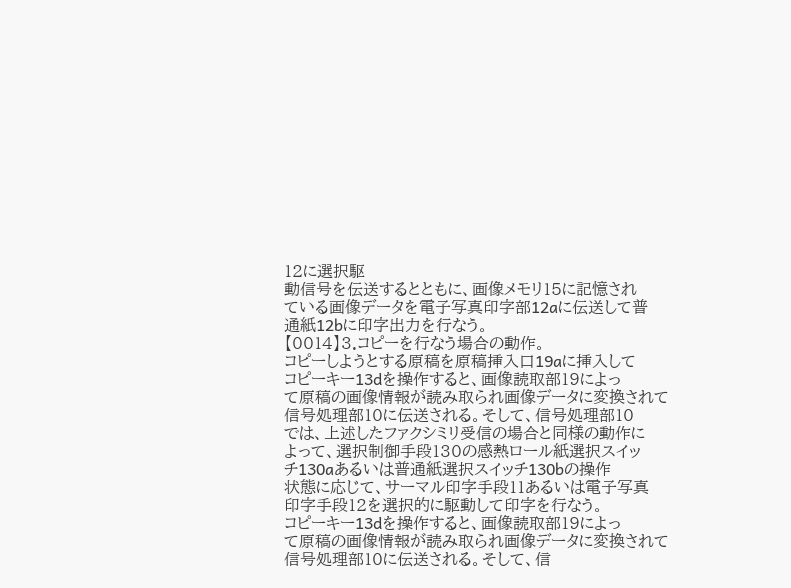12に選択駆
動信号を伝送するとともに、画像メモリ15に記憶され
ている画像データを電子写真印字部12aに伝送して普
通紙12bに印字出力を行なう。
【0014】3.コピーを行なう場合の動作。
コピーしようとする原稿を原稿挿入口19aに挿入して
コピーキー13dを操作すると、画像読取部19によっ
て原稿の画像情報が読み取られ画像データに変換されて
信号処理部10に伝送される。そして、信号処理部10
では、上述したファクシミリ受信の場合と同様の動作に
よって、選択制御手段130の感熱ロール紙選択スイッ
チ130aあるいは普通紙選択スイッチ130bの操作
状態に応じて、サーマル印字手段11あるいは電子写真
印字手段12を選択的に駆動して印字を行なう。
コピーキー13dを操作すると、画像読取部19によっ
て原稿の画像情報が読み取られ画像データに変換されて
信号処理部10に伝送される。そして、信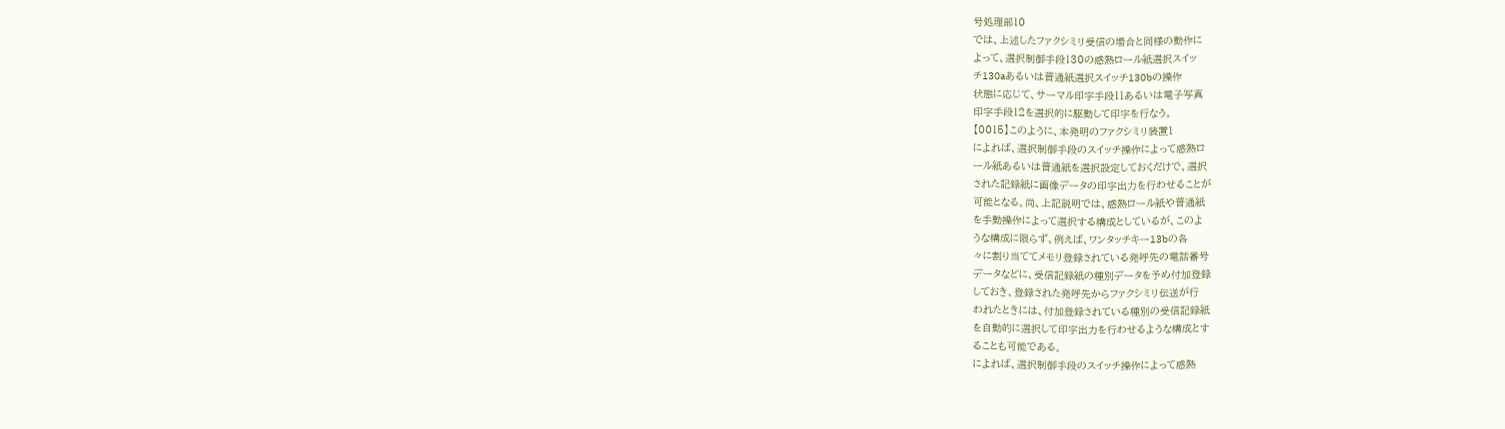号処理部10
では、上述したファクシミリ受信の場合と同様の動作に
よって、選択制御手段130の感熱ロール紙選択スイッ
チ130aあるいは普通紙選択スイッチ130bの操作
状態に応じて、サーマル印字手段11あるいは電子写真
印字手段12を選択的に駆動して印字を行なう。
【0015】このように、本発明のファクシミリ装置1
によれば、選択制御手段のスイッチ操作によって感熱ロ
ール紙あるいは普通紙を選択設定しておくだけで、選択
された記録紙に画像データの印字出力を行わせることが
可能となる。尚、上記説明では、感熱ロール紙や普通紙
を手動操作によって選択する構成としているが、このよ
うな構成に限らず、例えば、ワンタッチキー13bの各
々に割り当ててメモリ登録されている発呼先の電話番号
データなどに、受信記録紙の種別データを予め付加登録
しておき、登録された発呼先からファクシミリ伝送が行
われたときには、付加登録されている種別の受信記録紙
を自動的に選択して印字出力を行わせるような構成とす
ることも可能である。
によれば、選択制御手段のスイッチ操作によって感熱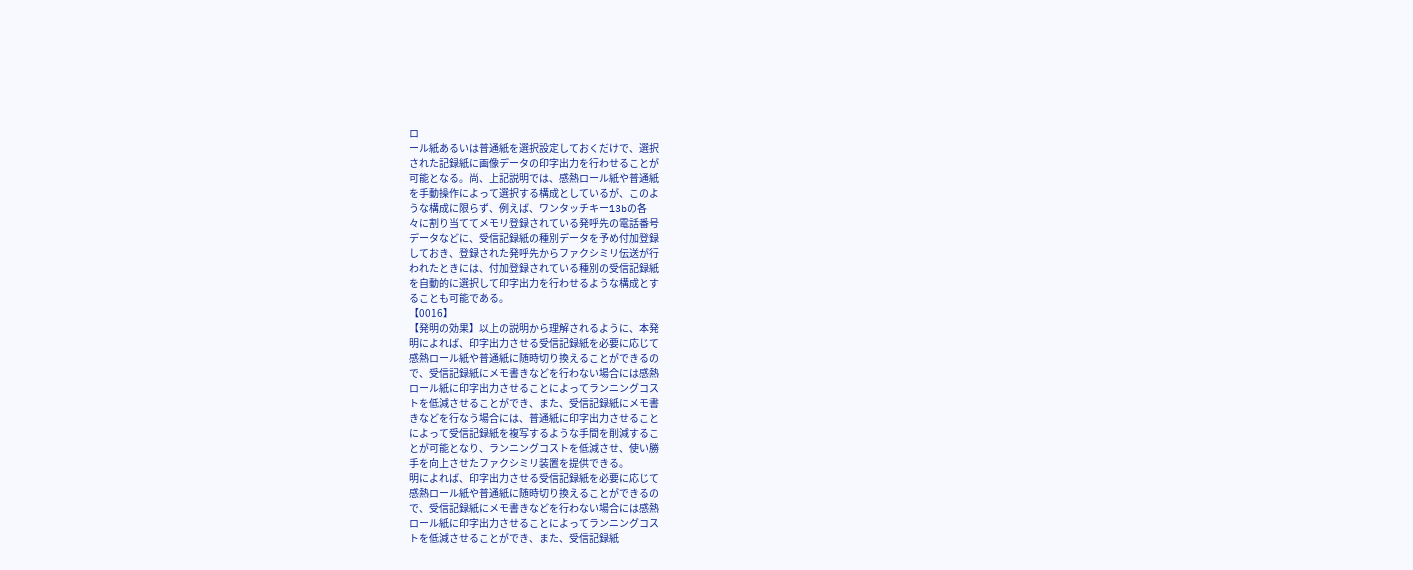ロ
ール紙あるいは普通紙を選択設定しておくだけで、選択
された記録紙に画像データの印字出力を行わせることが
可能となる。尚、上記説明では、感熱ロール紙や普通紙
を手動操作によって選択する構成としているが、このよ
うな構成に限らず、例えば、ワンタッチキー13bの各
々に割り当ててメモリ登録されている発呼先の電話番号
データなどに、受信記録紙の種別データを予め付加登録
しておき、登録された発呼先からファクシミリ伝送が行
われたときには、付加登録されている種別の受信記録紙
を自動的に選択して印字出力を行わせるような構成とす
ることも可能である。
【0016】
【発明の効果】以上の説明から理解されるように、本発
明によれば、印字出力させる受信記録紙を必要に応じて
感熱ロール紙や普通紙に随時切り換えることができるの
で、受信記録紙にメモ書きなどを行わない場合には感熱
ロール紙に印字出力させることによってランニングコス
トを低減させることができ、また、受信記録紙にメモ書
きなどを行なう場合には、普通紙に印字出力させること
によって受信記録紙を複写するような手間を削減するこ
とが可能となり、ランニングコストを低減させ、使い勝
手を向上させたファクシミリ装置を提供できる。
明によれば、印字出力させる受信記録紙を必要に応じて
感熱ロール紙や普通紙に随時切り換えることができるの
で、受信記録紙にメモ書きなどを行わない場合には感熱
ロール紙に印字出力させることによってランニングコス
トを低減させることができ、また、受信記録紙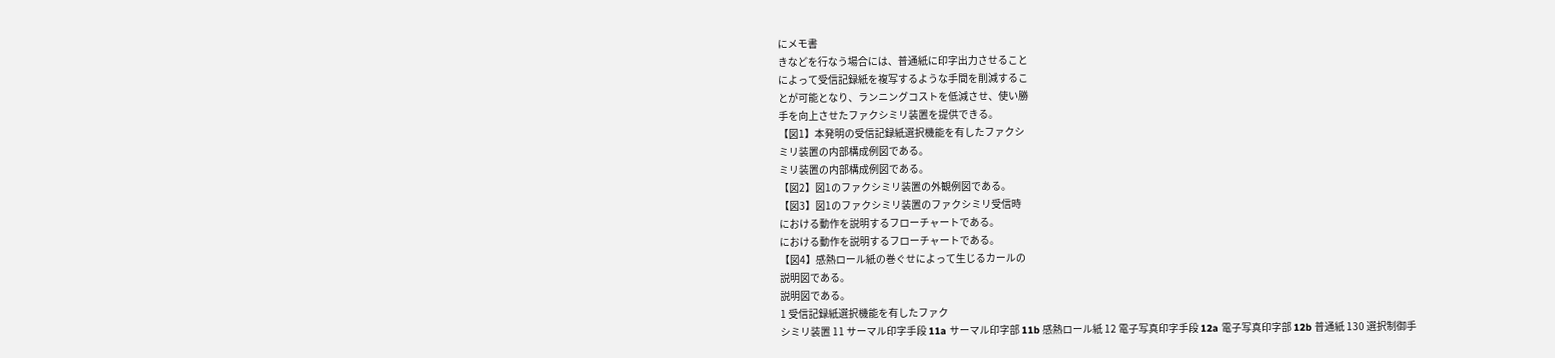にメモ書
きなどを行なう場合には、普通紙に印字出力させること
によって受信記録紙を複写するような手間を削減するこ
とが可能となり、ランニングコストを低減させ、使い勝
手を向上させたファクシミリ装置を提供できる。
【図1】本発明の受信記録紙選択機能を有したファクシ
ミリ装置の内部構成例図である。
ミリ装置の内部構成例図である。
【図2】図1のファクシミリ装置の外観例図である。
【図3】図1のファクシミリ装置のファクシミリ受信時
における動作を説明するフローチャートである。
における動作を説明するフローチャートである。
【図4】感熱ロール紙の巻ぐせによって生じるカールの
説明図である。
説明図である。
1 受信記録紙選択機能を有したファク
シミリ装置 11 サーマル印字手段 11a サーマル印字部 11b 感熱ロール紙 12 電子写真印字手段 12a 電子写真印字部 12b 普通紙 130 選択制御手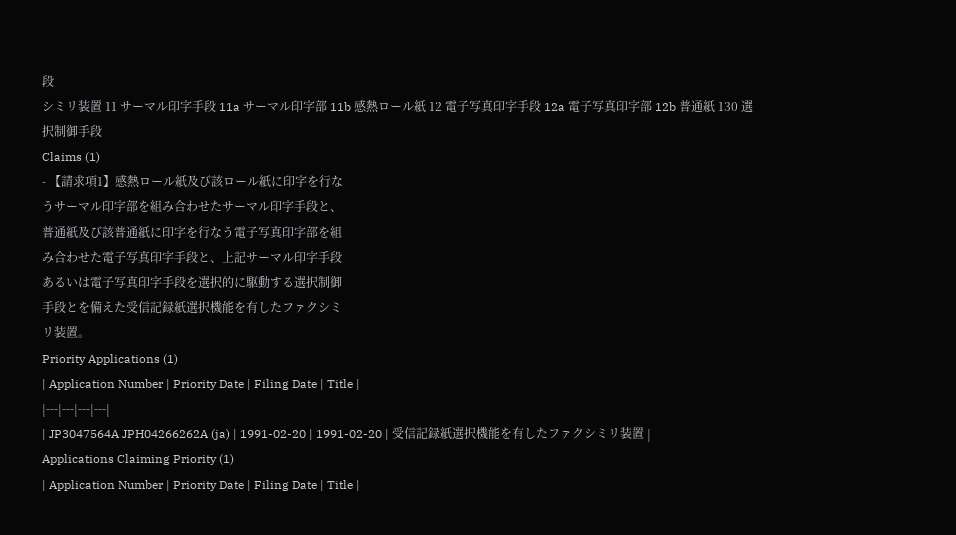段
シミリ装置 11 サーマル印字手段 11a サーマル印字部 11b 感熱ロール紙 12 電子写真印字手段 12a 電子写真印字部 12b 普通紙 130 選択制御手段
Claims (1)
- 【請求項1】感熱ロール紙及び該ロール紙に印字を行な
うサーマル印字部を組み合わせたサーマル印字手段と、
普通紙及び該普通紙に印字を行なう電子写真印字部を組
み合わせた電子写真印字手段と、上記サーマル印字手段
あるいは電子写真印字手段を選択的に駆動する選択制御
手段とを備えた受信記録紙選択機能を有したファクシミ
リ装置。
Priority Applications (1)
| Application Number | Priority Date | Filing Date | Title |
|---|---|---|---|
| JP3047564A JPH04266262A (ja) | 1991-02-20 | 1991-02-20 | 受信記録紙選択機能を有したファクシミリ装置 |
Applications Claiming Priority (1)
| Application Number | Priority Date | Filing Date | Title |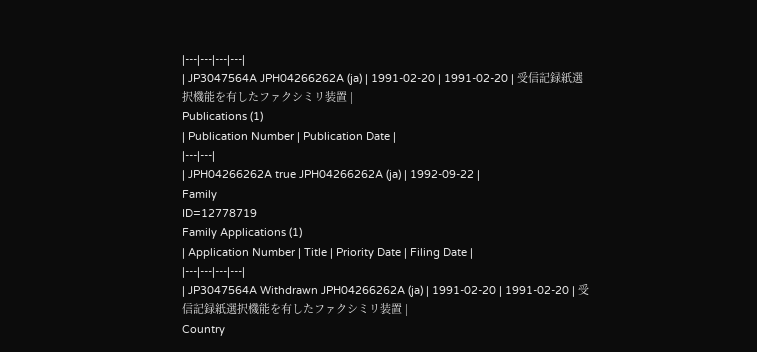|---|---|---|---|
| JP3047564A JPH04266262A (ja) | 1991-02-20 | 1991-02-20 | 受信記録紙選択機能を有したファクシミリ装置 |
Publications (1)
| Publication Number | Publication Date |
|---|---|
| JPH04266262A true JPH04266262A (ja) | 1992-09-22 |
Family
ID=12778719
Family Applications (1)
| Application Number | Title | Priority Date | Filing Date |
|---|---|---|---|
| JP3047564A Withdrawn JPH04266262A (ja) | 1991-02-20 | 1991-02-20 | 受信記録紙選択機能を有したファクシミリ装置 |
Country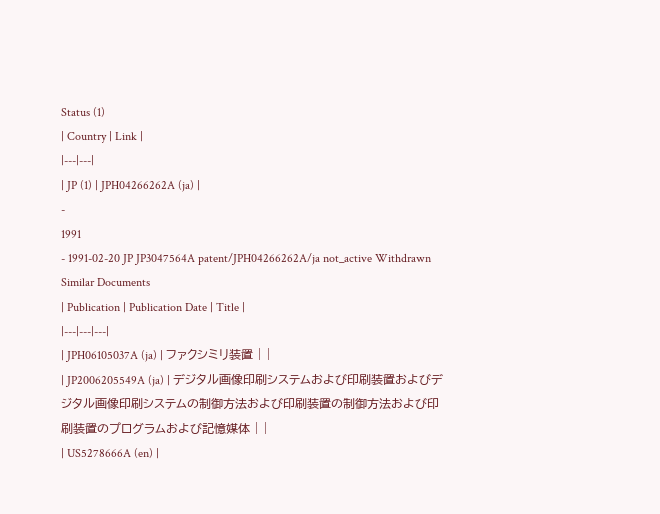Status (1)
| Country | Link |
|---|---|
| JP (1) | JPH04266262A (ja) |
-
1991
- 1991-02-20 JP JP3047564A patent/JPH04266262A/ja not_active Withdrawn
Similar Documents
| Publication | Publication Date | Title |
|---|---|---|
| JPH06105037A (ja) | ファクシミリ装置 | |
| JP2006205549A (ja) | デジタル画像印刷システムおよび印刷装置およびデジタル画像印刷システムの制御方法および印刷装置の制御方法および印刷装置のプログラムおよび記憶媒体 | |
| US5278666A (en) |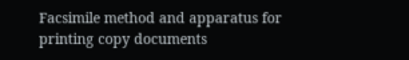Facsimile method and apparatus for printing copy documents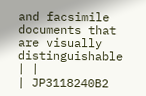and facsimile documents that are visually distinguishable | |
| JP3118240B2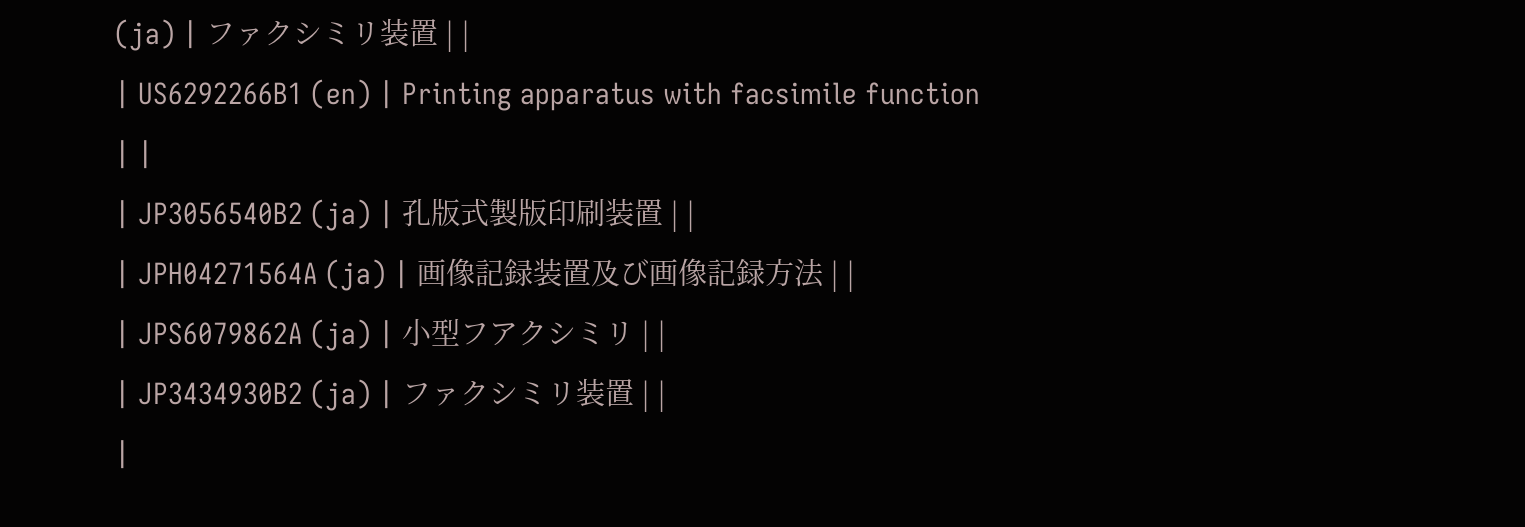(ja) | ファクシミリ装置 | |
| US6292266B1 (en) | Printing apparatus with facsimile function | |
| JP3056540B2 (ja) | 孔版式製版印刷装置 | |
| JPH04271564A (ja) | 画像記録装置及び画像記録方法 | |
| JPS6079862A (ja) | 小型フアクシミリ | |
| JP3434930B2 (ja) | ファクシミリ装置 | |
|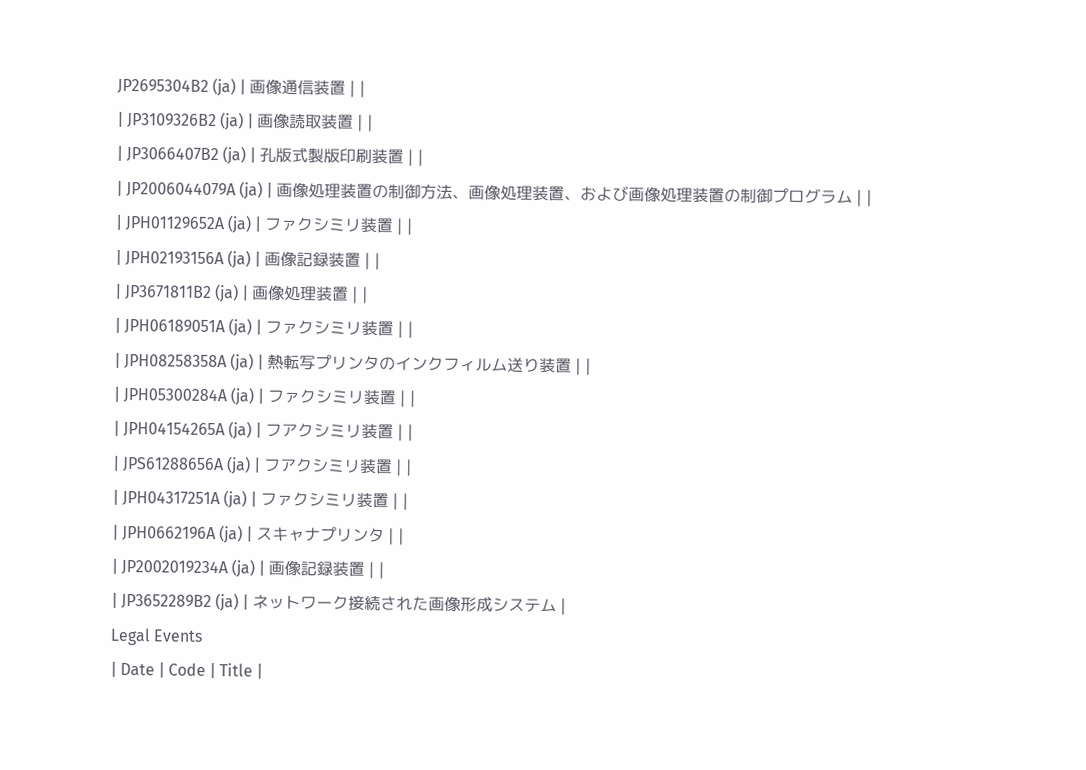JP2695304B2 (ja) | 画像通信装置 | |
| JP3109326B2 (ja) | 画像読取装置 | |
| JP3066407B2 (ja) | 孔版式製版印刷装置 | |
| JP2006044079A (ja) | 画像処理装置の制御方法、画像処理装置、および画像処理装置の制御プログラム | |
| JPH01129652A (ja) | ファクシミリ装置 | |
| JPH02193156A (ja) | 画像記録装置 | |
| JP3671811B2 (ja) | 画像処理装置 | |
| JPH06189051A (ja) | ファクシミリ装置 | |
| JPH08258358A (ja) | 熱転写プリンタのインクフィルム送り装置 | |
| JPH05300284A (ja) | ファクシミリ装置 | |
| JPH04154265A (ja) | フアクシミリ装置 | |
| JPS61288656A (ja) | フアクシミリ装置 | |
| JPH04317251A (ja) | ファクシミリ装置 | |
| JPH0662196A (ja) | スキャナプリンタ | |
| JP2002019234A (ja) | 画像記録装置 | |
| JP3652289B2 (ja) | ネットワーク接続された画像形成システム |
Legal Events
| Date | Code | Title |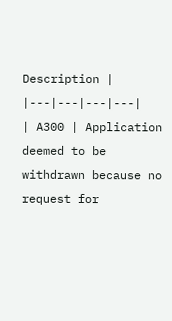Description |
|---|---|---|---|
| A300 | Application deemed to be withdrawn because no request for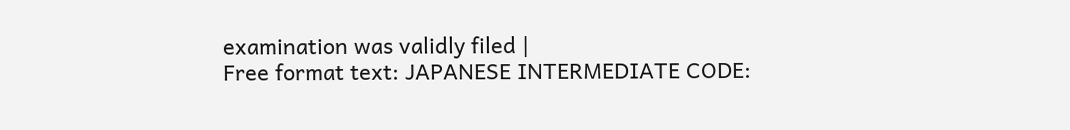examination was validly filed |
Free format text: JAPANESE INTERMEDIATE CODE: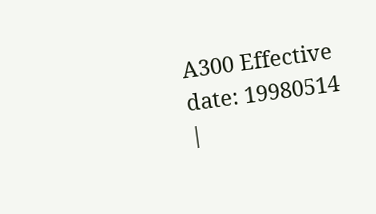A300 Effective date: 19980514 |